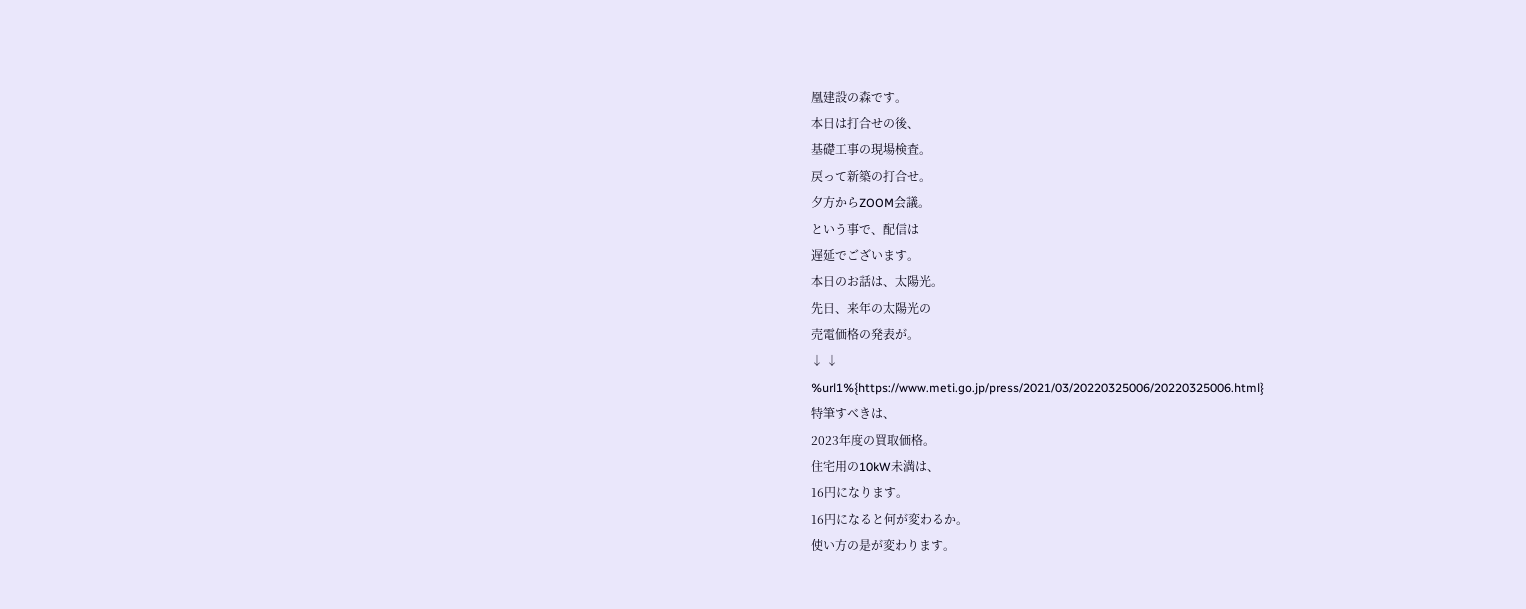凰建設の森です。
本日は打合せの後、
基礎工事の現場検査。
戻って新築の打合せ。
夕方からZOOM会議。
という事で、配信は
遅延でございます。
本日のお話は、太陽光。
先日、来年の太陽光の
売電価格の発表が。
↓ ↓
%url1%{https://www.meti.go.jp/press/2021/03/20220325006/20220325006.html}
特筆すべきは、
2023年度の買取価格。
住宅用の10kW未満は、
16円になります。
16円になると何が変わるか。
使い方の是が変わります。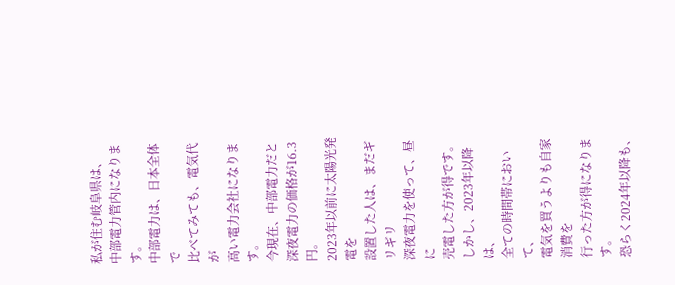私が住む岐阜県は、
中部電力管内になります。
中部電力は、日本全体で
比べてみても、電気代が
高い電力会社になります。
今現在、中部電力だと
深夜電力の価格が16.3円。
2023年以前に太陽光発電を
設置した人は、まだギリギリ
深夜電力を使って、昼に
売電した方が得です。
しかし、2023年以降は、
全ての時間帯において、
電気を買うよりも自家消費を
行った方が得になります。
恐らく2024年以降も、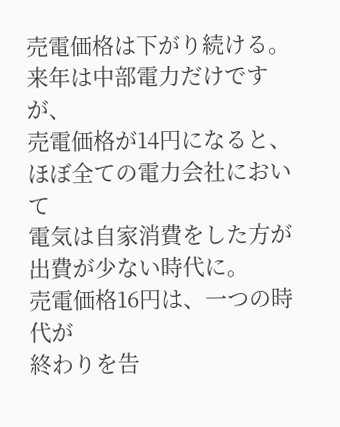売電価格は下がり続ける。
来年は中部電力だけですが、
売電価格が14円になると、
ほぼ全ての電力会社において
電気は自家消費をした方が
出費が少ない時代に。
売電価格16円は、一つの時代が
終わりを告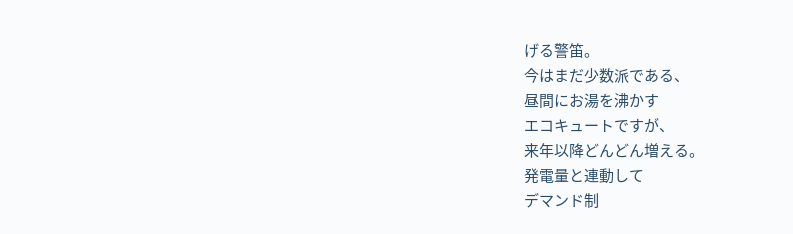げる警笛。
今はまだ少数派である、
昼間にお湯を沸かす
エコキュートですが、
来年以降どんどん増える。
発電量と連動して
デマンド制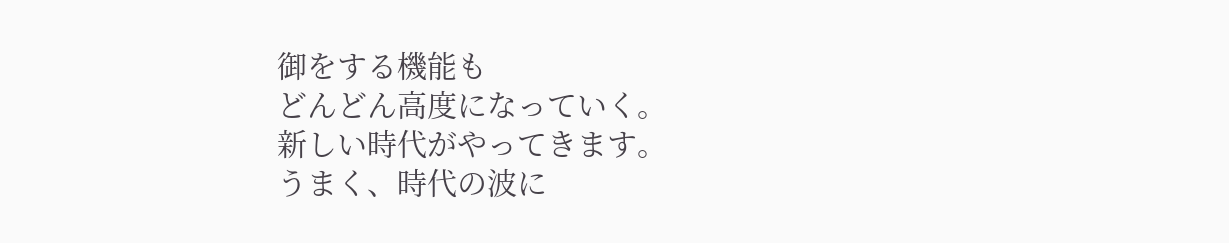御をする機能も
どんどん高度になっていく。
新しい時代がやってきます。
うまく、時代の波に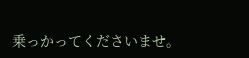乗っかってくださいませ。